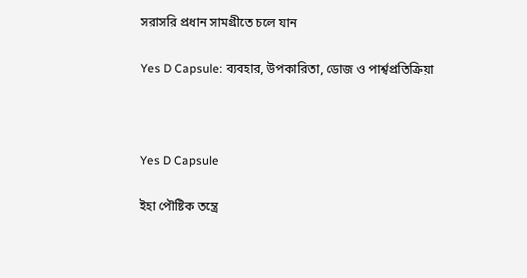সরাসরি প্রধান সামগ্রীতে চলে যান

Yes D Capsule: ব্যবহার, উপকারিতা, ডোজ ও পার্শ্বপ্রতিক্রিয়া



Yes D Capsule

ইহা পৌষ্টিক তন্ত্রে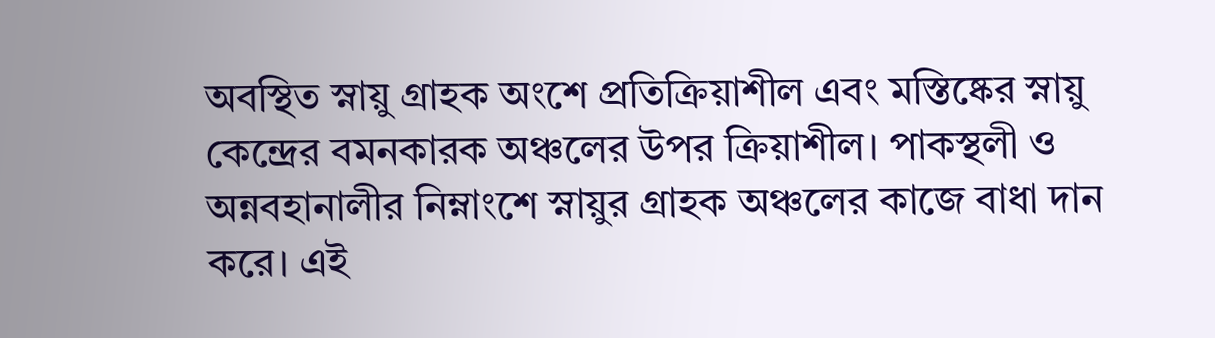অবস্থিত স্নায়ু গ্রাহক অংশে প্রতিক্রিয়াশীল এবং মস্তিষ্কের স্নায়ু কেন্দ্রের বমনকারক অঞ্চলের উপর ক্রিয়াশীল। পাকস্থলী ও অন্নবহানালীর নিম্নাংশে স্নায়ুর গ্ৰাহক অঞ্চলের কাজে বাধা দান করে। এই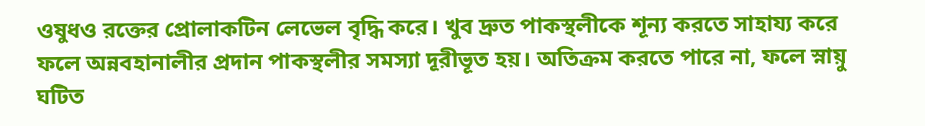ওষুধও রক্তের প্রোলাকটিন লেভেল বৃদ্ধি করে। খুব দ্রুত পাকস্থলীকে শূন্য করতে সাহায্য করে ফলে অন্নবহানালীর প্রদান পাকস্থলীর সমস্যা দূরীভূত হয়। অতিক্রম করতে পারে না, ফলে স্নায়ু ঘটিত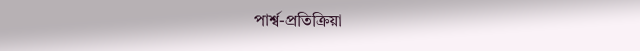পার্শ্ব-প্রতিক্রিয়া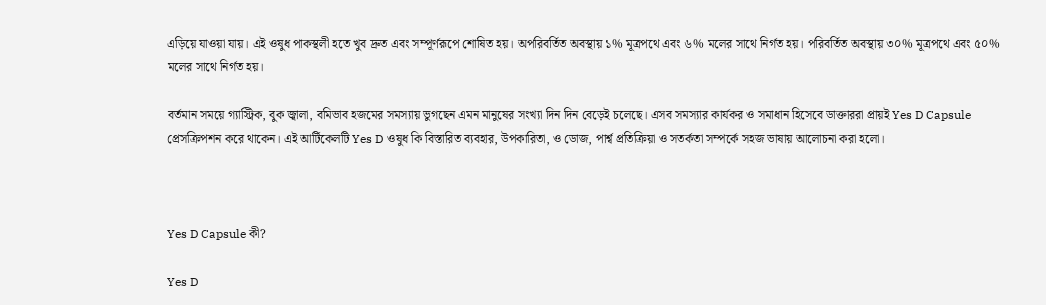এড়িয়ে যাওয়া যায়। এই ওষুধ পাকস্থলী হতে খুব দ্রুত এবং সম্পূর্ণরূপে শোষিত হয়। অপরিবর্তিত অবস্থায় ১% মূত্রপথে এবং ৬% মলের সাথে নির্গত হয়। পরিবর্তিত অবস্থায় ৩০% মূত্রপথে এবং ৫০% মলের সাথে নির্গত হয়।

বর্তমান সময়ে গ্যাস্ট্রিক, বুক জ্বালা, বমিভাব হজমের সমস্যায় ভুগছেন এমন মানুষের সংখ্যা দিন দিন বেড়েই চলেছে। এসব সমস্যার কার্যকর ও সমাধান হিসেবে ডাক্তাররা প্রায়ই Yes D Capsule প্রেসক্রিপশন করে থাকেন। এই আর্টিকেলটি Yes D ওষুধ কি বিস্তারিত ব্যবহার, উপকারিতা, ও ডোজ, পার্শ্ব প্রতিক্রিয়া ও সতর্কতা সম্পর্কে সহজ ভাষায় আলোচনা করা হলো।



Yes D Capsule কী?

Yes D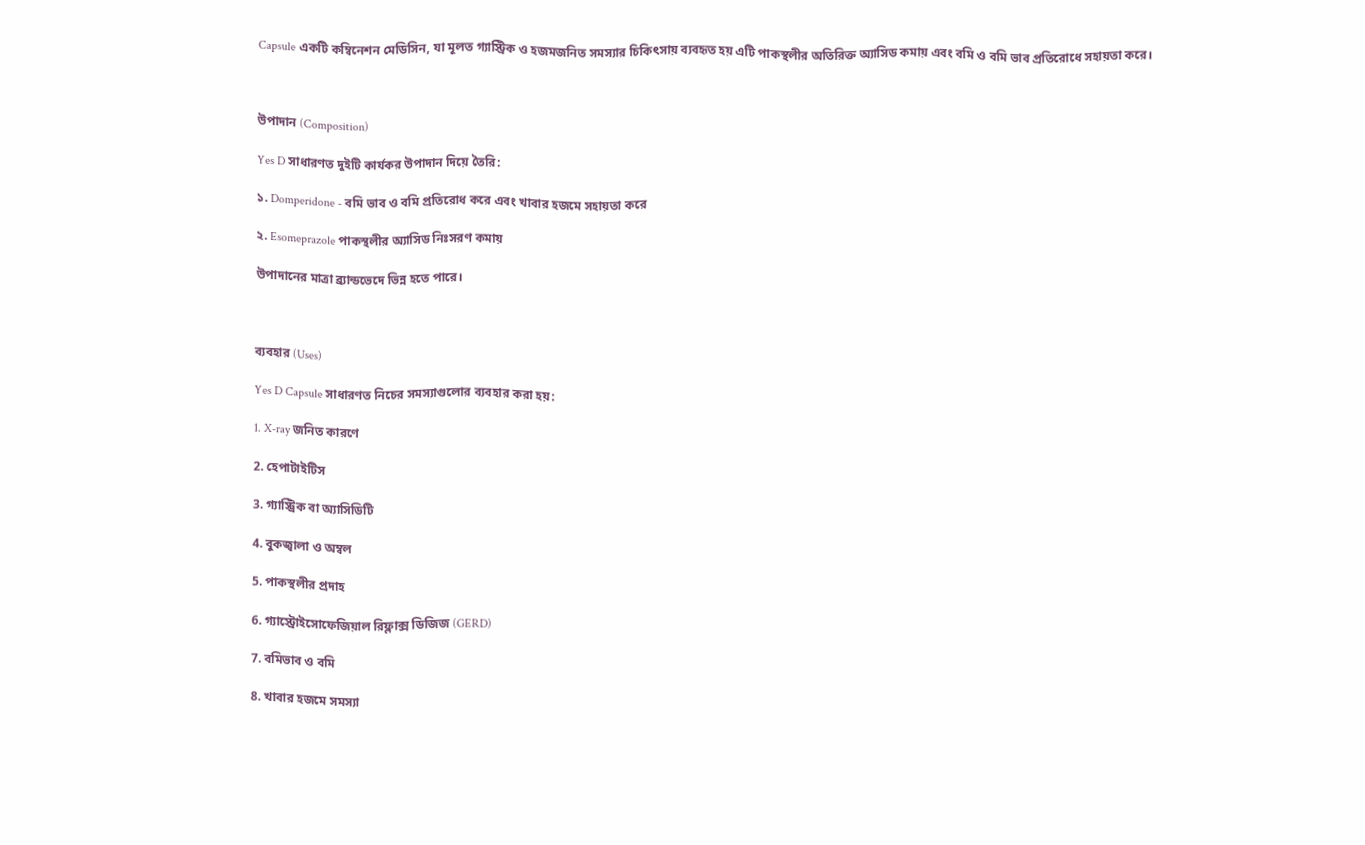Capsule একটি কম্বিনেশন মেডিসিন, যা মূলত গ্যাস্ট্রিক ও হজমজনিত সমস্যার চিকিৎসায় ব্যবহৃত হয় এটি পাকস্থলীর অতিরিক্ত অ্যাসিড কমায় এবং বমি ও বমি ভাব প্রতিরোধে সহায়তা করে।



উপাদান (Composition)

Yes D সাধারণত দুইটি কার্যকর উপাদান দিয়ে তৈরি:

১. Domperidone - বমি ভাব ও বমি প্রতিরোধ করে এবং খাবার হজমে সহায়তা করে

২. Esomeprazole পাকস্থলীর অ্যাসিড নিঃসরণ কমায়

উপাদানের মাত্রা ব্র্যান্ডভেদে ভিন্ন হতে পারে।



ব্যবহার (Uses)

Yes D Capsule সাধারণত নিচের সমস্যাগুলোর ব্যবহার করা হয়:

1. X-ray জনিত কারণে

2. হেপাটাইটিস

3. গ্যাস্ট্রিক বা অ্যাসিডিটি

4. বুকজ্বালা ও অম্বল

5. পাকস্থলীর প্রদাহ

6. গ্যাস্ট্রোইসোফেজিয়াল রিফ্লাক্স ডিজিজ (GERD)

7. বমিভাব ও বমি

8. খাবার হজমে সমস্যা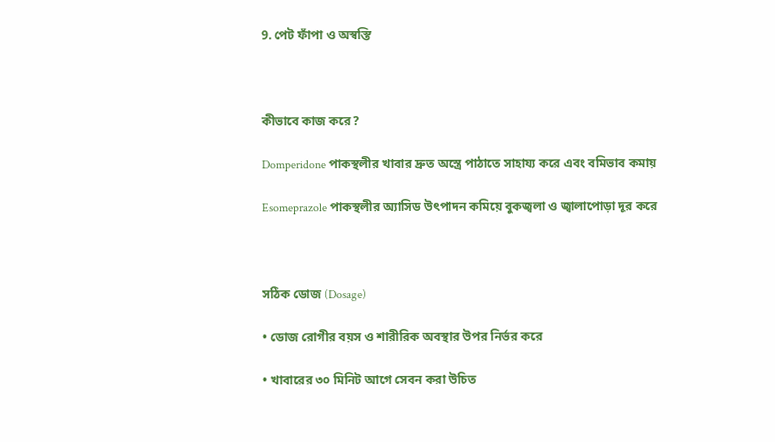9. পেট ফাঁপা ও অস্বস্তি



কীভাবে কাজ করে?

Domperidone পাকস্থলীর খাবার দ্রুত অস্ত্রে পাঠাতে সাহায্য করে এবং বমিভাব কমায়

Esomeprazole পাকস্থলীর অ্যাসিড উৎপাদন কমিয়ে বুকজ্বলা ও জ্বালাপোড়া দূর করে



সঠিক ডোজ (Dosage)

• ডোজ রোগীর বয়স ও শারীরিক অবস্থার উপর নির্ভর করে

• খাবারের ৩০ মিনিট আগে সেবন করা উচিত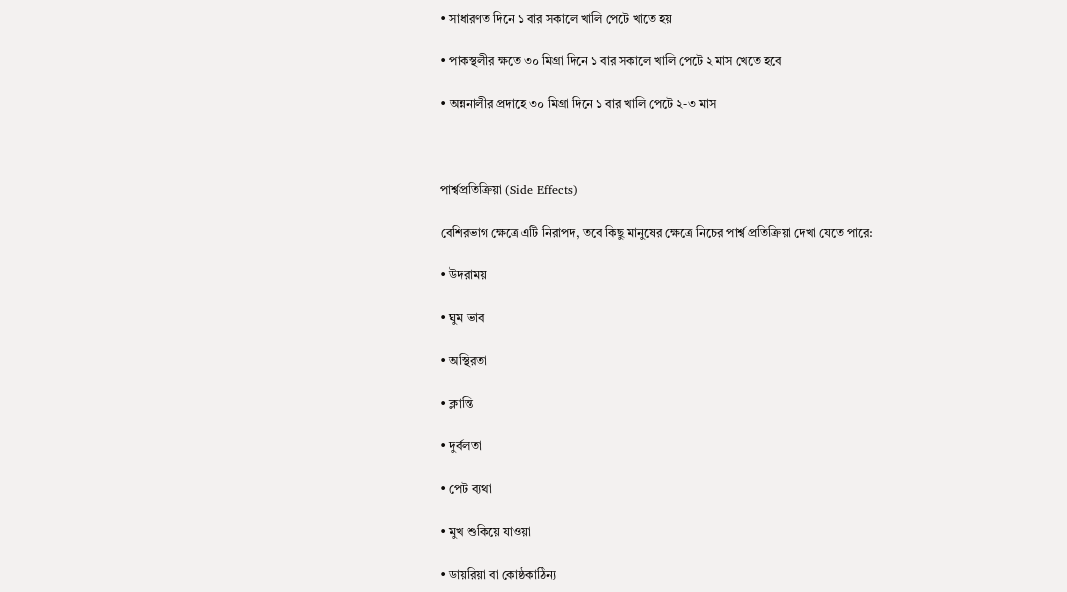• সাধারণত দিনে ১ বার সকালে খালি পেটে খাতে হয়

• পাকস্থলীর ক্ষতে ৩০ মিগ্ৰা দিনে ১ বার সকালে খালি পেটে ২ মাস খেতে হবে

• অন্ননালীর প্রদাহে ৩০ মিগ্ৰা দিনে ১ বার খালি পেটে ২-৩ মাস



পার্শ্বপ্রতিক্রিয়া (Side Effects)

বেশিরভাগ ক্ষেত্রে এটি নিরাপদ, তবে কিছু মানুষের ক্ষেত্রে নিচের পার্শ্ব প্রতিক্রিয়া দেখা যেতে পারে:

• উদরাময়

• ঘুম ভাব

• অস্থিরতা

• ক্লান্তি

• দুর্বলতা

• পেট ব্যথা

• মুখ শুকিয়ে যাওয়া

• ডায়রিয়া বা কোষ্ঠকাঠিন্য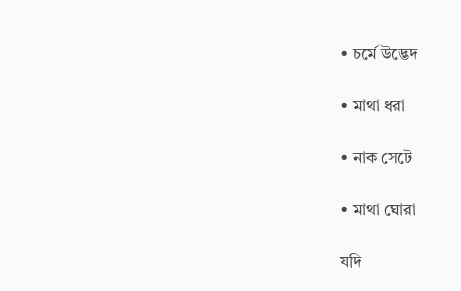• চর্মে উদ্ভেদ

• মাথা ধরা

• নাক সেটে

• মাথা ঘোরা

যদি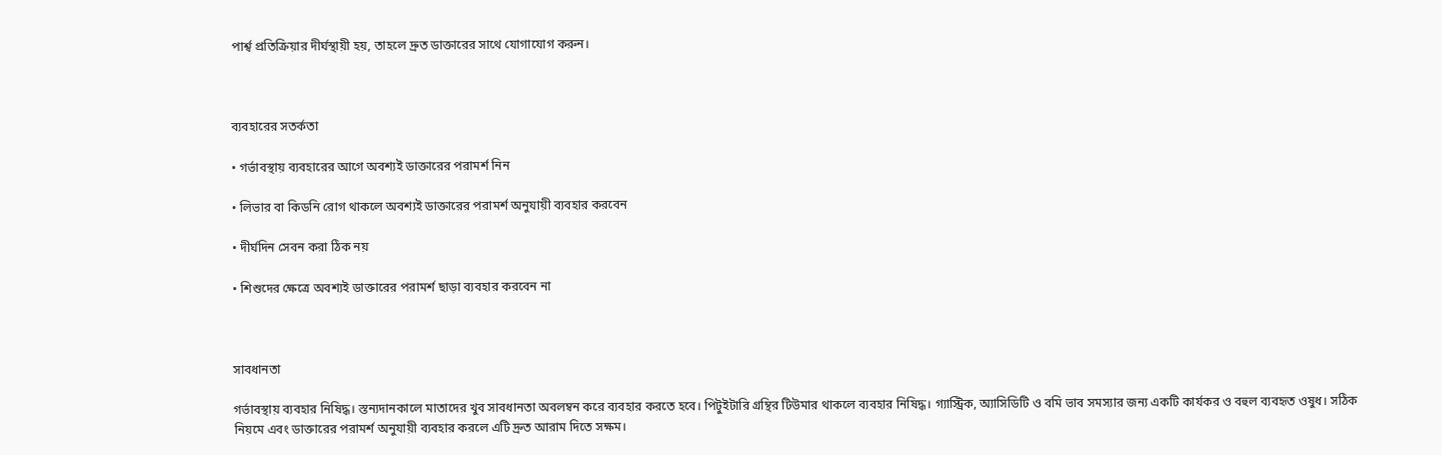পার্শ্ব প্রতিক্রিয়ার দীর্ঘস্থায়ী হয়, তাহলে দ্রুত ডাক্তারের সাথে যোগাযোগ করুন।



ব্যবহারের সতর্কতা

• গর্ভাবস্থায় ব্যবহারের আগে অবশ্যই ডাক্তারের পরামর্শ নিন

• লিভার বা কিডনি রোগ থাকলে অবশ্যই ডাক্তারের পরামর্শ অনুযায়ী ব্যবহার করবেন

• দীর্ঘদিন সেবন করা ঠিক নয়

• শিশুদের ক্ষেত্রে অবশ্যই ডাক্তারের পরামর্শ ছাড়া ব্যবহার করবেন না



সাবধানতা

গর্ভাবস্থায় ব্যবহার নিষিদ্ধ। স্তন্যদানকালে মাতাদের খুব সাবধানতা অবলম্বন করে ব্যবহার করতে হবে। পিটুইটারি গ্রন্থির টিউমার থাকলে ব্যবহার নিষিদ্ধ। গ্যাস্ট্রিক, অ্যাসিডিটি ও বমি ভাব সমস্যার জন্য একটি কার্যকর ও বহুল ব্যবহৃত ওষুধ। সঠিক নিয়মে এবং ডাক্তারের পরামর্শ অনুযায়ী ব্যবহার করলে এটি দ্রুত আরাম দিতে সক্ষম।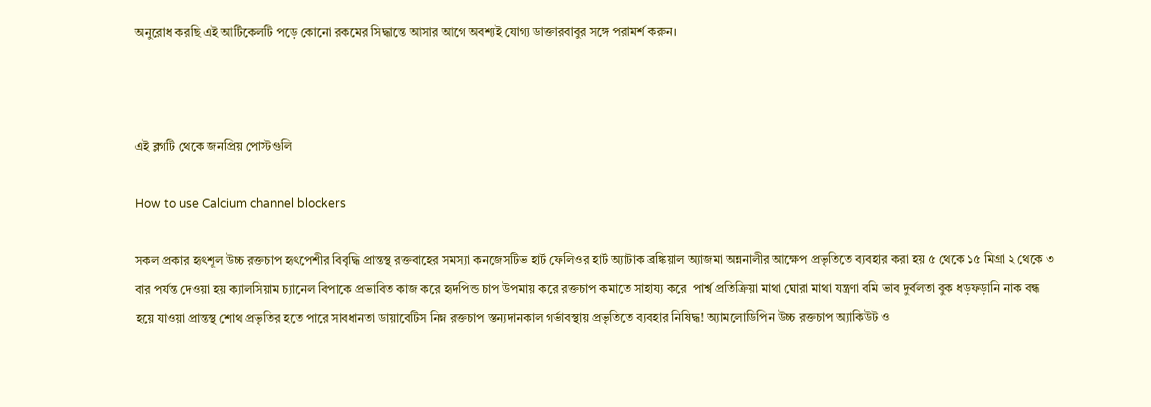অনুরোধ করছি এই আর্টিকেলটি পড়ে কোনো রকমের সিদ্ধান্তে আসার আগে অবশ্যই যোগ্য ডাক্তারবাবুর সঙ্গে পরামর্শ করুন।



এই ব্লগটি থেকে জনপ্রিয় পোস্টগুলি

How to use Calcium channel blockers

সকল প্রকার হৃৎশূল উচ্চ রক্তচাপ হৃৎপেশীর বিবৃদ্ধি প্রান্তস্থ রক্তবাহের সমস্যা কনজেসটিভ হার্ট ফেলিওর হার্ট অ্যাটাক ব্রঙ্কিয়াল অ্যাজমা অন্ননালীর আক্ষেপ প্রভৃতিতে ব্যবহার করা হয় ৫ থেকে ১৫ মিগ্ৰা ২ থেকে ৩ বার পর্যন্ত দেওয়া হয় ক্যালসিয়াম চ্যানেল বিপাকে প্রভাবিত কাজ করে হৃদপিন্ড চাপ উপমায় করে রক্তচাপ কমাতে সাহায্য করে  পার্শ্ব প্রতিক্রিয়া মাথা ঘোরা মাথা যন্ত্রণা বমি ভাব দুর্বলতা বুক ধড়ফড়ানি নাক বন্ধ হয়ে যাওয়া প্রান্তস্থ শোথ প্রভৃতির হতে পারে সাবধানতা ডায়াবেটিস নিম্ন রক্তচাপ স্তন্যদানকাল গর্ভাবস্থায় প্রভৃতিতে ব্যবহার নিষিদ্ধ! অ্যামলোডিপিন উচ্চ রক্তচাপ অ্যাকিউট ও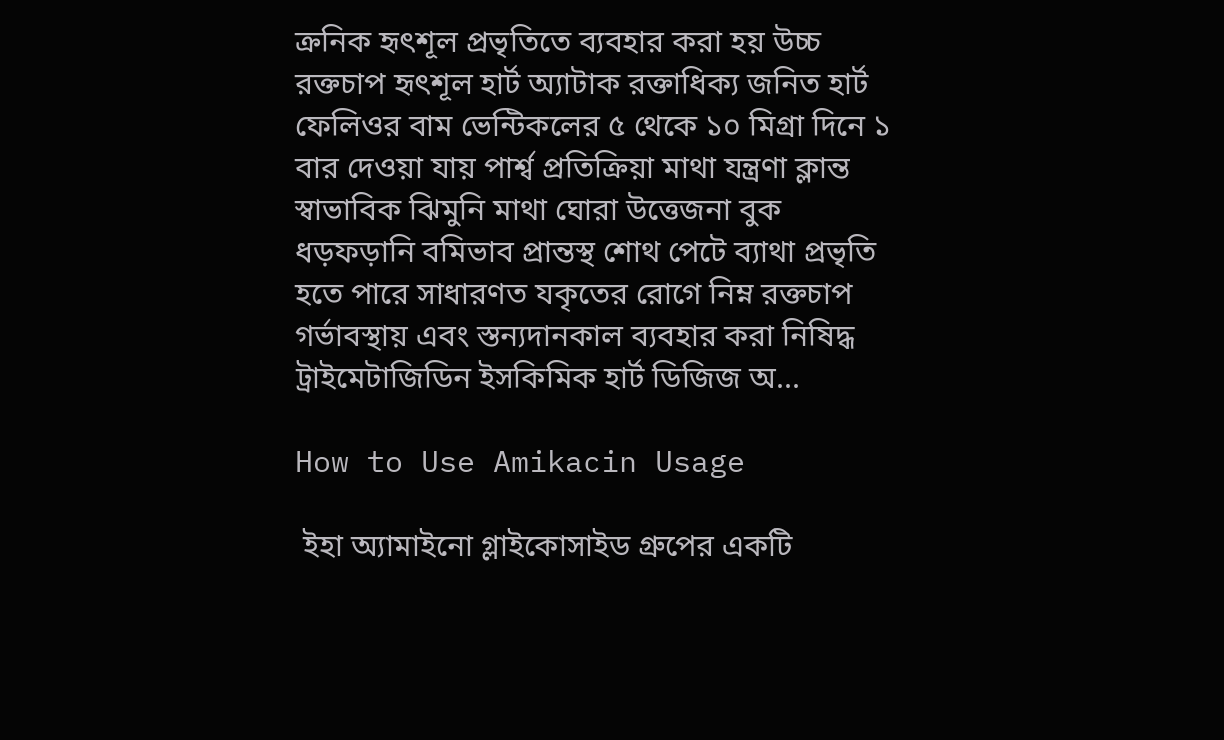ক্রনিক হৃৎশূল প্রভৃতিতে ব্যবহার করা হয় উচ্চ রক্তচাপ হৃৎশূল হার্ট অ্যাটাক রক্তাধিক্য জনিত হার্ট ফেলিওর বাম ভেন্টিকলের ৫ থেকে ১০ মিগ্ৰা দিনে ১ বার দেওয়া যায় পার্শ্ব প্রতিক্রিয়া মাথা যন্ত্রণা ক্লান্ত স্বাভাবিক ঝিমুনি মাথা ঘোরা উত্তেজনা বুক ধড়ফড়ানি বমিভাব প্রান্তস্থ শোথ পেটে ব্যাথা প্রভৃতি হতে পারে সাধারণত যকৃতের রোগে নিম্ন রক্তচাপ গর্ভাবস্থায় এবং স্তন্যদানকাল ব্যবহার করা নিষিদ্ধ ট্রাইমেটাজিডিন ইসকিমিক হার্ট ডিজিজ অ...

How to Use Amikacin Usage

 ইহা অ্যামাইনো গ্লাইকোসাইড গ্ৰুপের একটি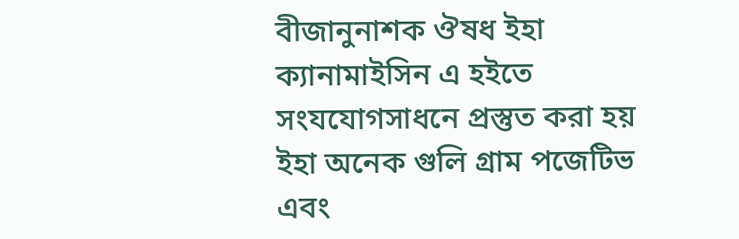বীজানুনাশক ঔষধ ইহা ক্যানামাইসিন এ হইতে সংযযোগসাধনে প্রস্তুত করা হয় ইহা অনেক গুলি গ্ৰাম পজেটিভ এবং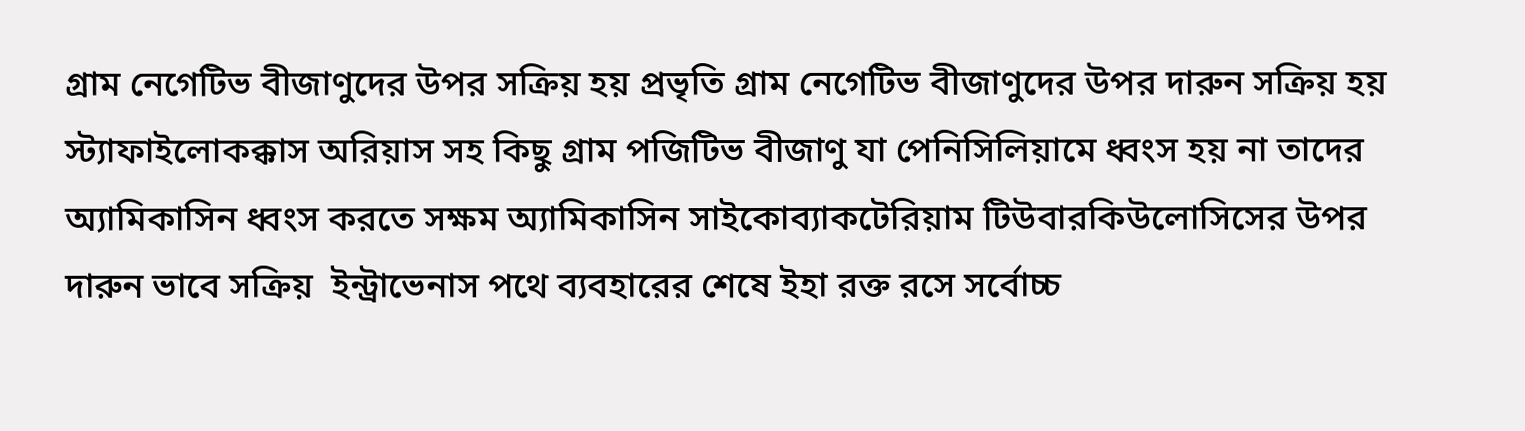গ্ৰাম নেগেটিভ বীজাণুদের উপর সক্রিয় হয় প্রভৃতি গ্ৰাম নেগেটিভ বীজাণুদের উপর দারুন সক্রিয় হয় স্ট্যাফাইলোকক্কাস অরিয়াস সহ কিছু গ্ৰাম পজিটিভ বীজাণু যা পেনিসিলিয়ামে ধ্বংস হয় না তাদের অ্যামিকাসিন ধ্বংস করতে সক্ষম অ্যামিকাসিন সাইকোব্যাকটেরিয়াম টিউবারকিউলোসিসের উপর দারুন ভাবে সক্রিয়  ইন্ট্রাভেনাস পথে ব্যবহারের শেষে ইহা রক্ত রসে সর্বোচ্চ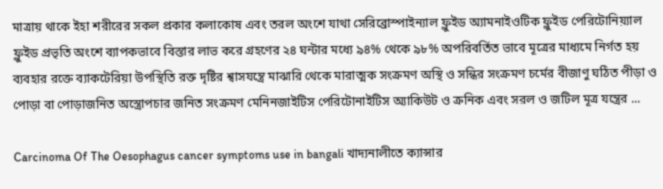মাত্রায় থাকে ইহা শরীরের সকল প্রকার কলাকোষ এবং তরল অংশে যাথা সেরিব্রোস্পাইন্যাল ফ্লুইড অ্যামনাইওটিক ফ্লুইড পেরিটোনিয়্যাল ফ্লুইড প্রভৃতি অংশে ব্যাপকভাবে বিস্তার লাভ করে গ্রহণের ২৪ ঘন্টার মধ্যে ৯৪% থেকে ৯৮% অপরিবর্তিত ভাবে মূত্রের মাধ্যমে নির্গত হয়  ব্যবহার রক্তে ব্যাকটেরিয়া উপস্থিতি রক্ত দৃষ্টির শ্বাসযন্ত্রে মাঝারি থেকে মারাত্মক সংক্রমণ অস্থি ও সন্ধির সংক্রমণ চর্মের বীজাণু ঘঠিত পীড়া ও পোড়া বা পোড়াজনিত অস্ত্রোপচার জনিত সংক্রমণ মেনিনজাইটিস পেরিটোনাইটিস অ্যাকিউট ও ক্রনিক এবং সরল ও জটিল মূত্র যন্ত্রের ...

Carcinoma Of The Oesophagus cancer symptoms use in bangali খাদ্যনালীতে ক্যান্সার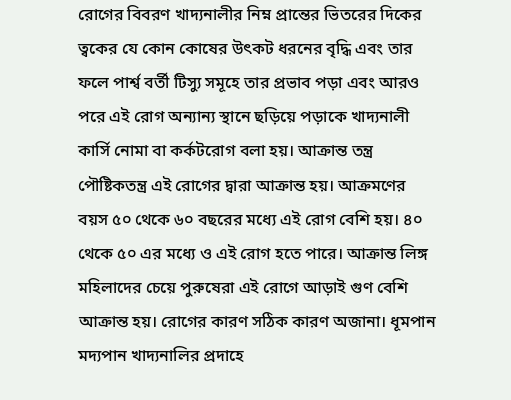রোগের বিবরণ খাদ্যনালীর নিম্ন প্রান্তের ভিতরের দিকের ত্বকের যে কোন কোষের উৎকট ধরনের বৃদ্ধি এবং তার ফলে পার্শ্ব বর্তী টিস্যু সমূহে তার প্রভাব পড়া এবং আরও পরে এই রোগ অন্যান্য স্থানে ছড়িয়ে পড়াকে খাদ্যনালী কার্সি নোমা বা কর্কটরোগ বলা হয়। আক্রান্ত তন্ত্র পৌষ্টিকতন্ত্র এই রোগের দ্বারা আক্রান্ত হয়। আক্রমণের বয়স ৫০ থেকে ৬০ বছরের মধ্যে এই রোগ বেশি হয়। ৪০ থেকে ৫০ এর মধ্যে ও এই রোগ হতে পারে। আক্রান্ত লিঙ্গ মহিলাদের চেয়ে পুরুষেরা এই রোগে আড়াই গুণ বেশি আক্রান্ত হয়। রোগের কারণ সঠিক কারণ অজানা। ধূমপান মদ্যপান খাদ্যনালির প্রদাহে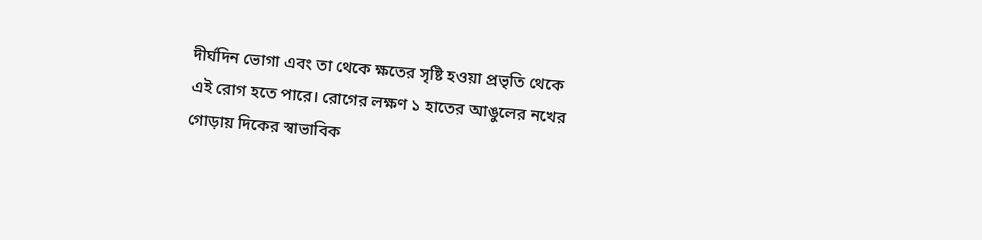দীর্ঘদিন ভোগা এবং তা থেকে ক্ষতের সৃষ্টি হওয়া প্রভৃতি থেকে এই রোগ হতে পারে। রোগের লক্ষণ ১ হাতের আঙুলের নখের গোড়ায় দিকের স্বাভাবিক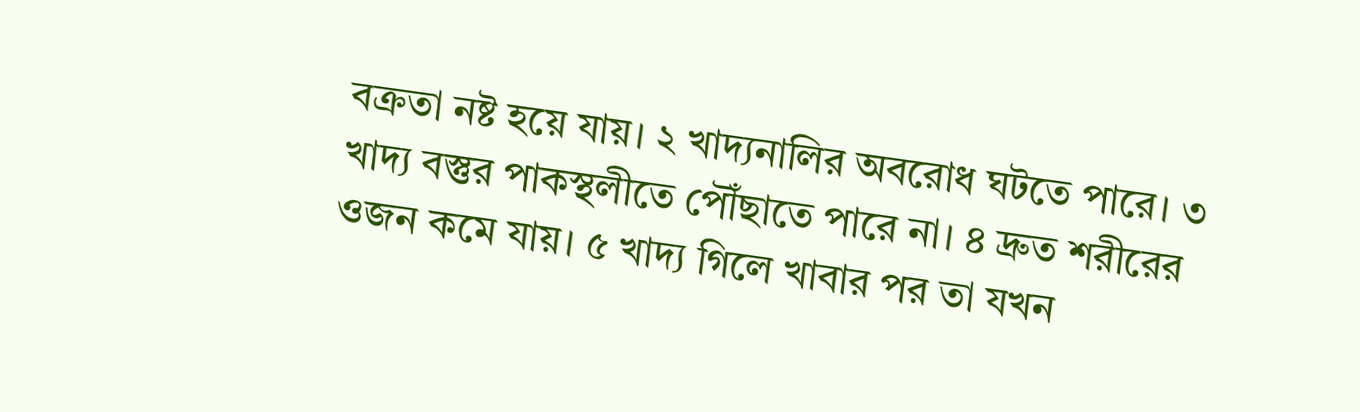বক্রতা নষ্ট হয়ে যায়। ২ খাদ্যনালির অবরোধ ঘটতে পারে। ৩ খাদ্য বস্তুর পাকস্থলীতে পৌঁছাতে পারে না। ৪ দ্রুত শরীরের ওজন কমে যায়। ৫ খাদ্য গিলে খাবার পর তা যখন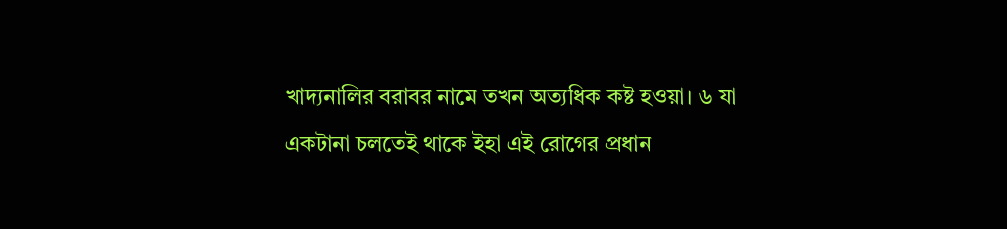খাদ্যনালির বরাবর নামে তখন অত্যধিক কষ্ট হওয়া। ৬ যা একটানা চলতেই থাকে ইহা এই রোগের প্রধান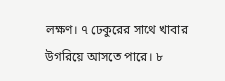লক্ষণ। ৭ ঢেকুরের সাথে খাবার উগরিয়ে আসতে পারে। ৮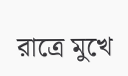রাত্রে মুখে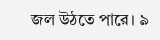জল উঠতে পারে। ৯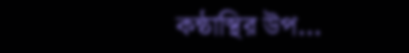কন্ঠাস্থির উপ...